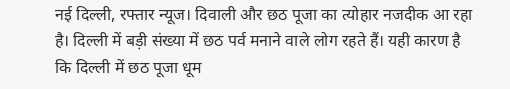नई दिल्ली, रफ्तार न्यूज। दिवाली और छठ पूजा का त्योहार नजदीक आ रहा है। दिल्ली में बड़ी संख्या में छठ पर्व मनाने वाले लोग रहते हैं। यही कारण है कि दिल्ली में छठ पूजा धूम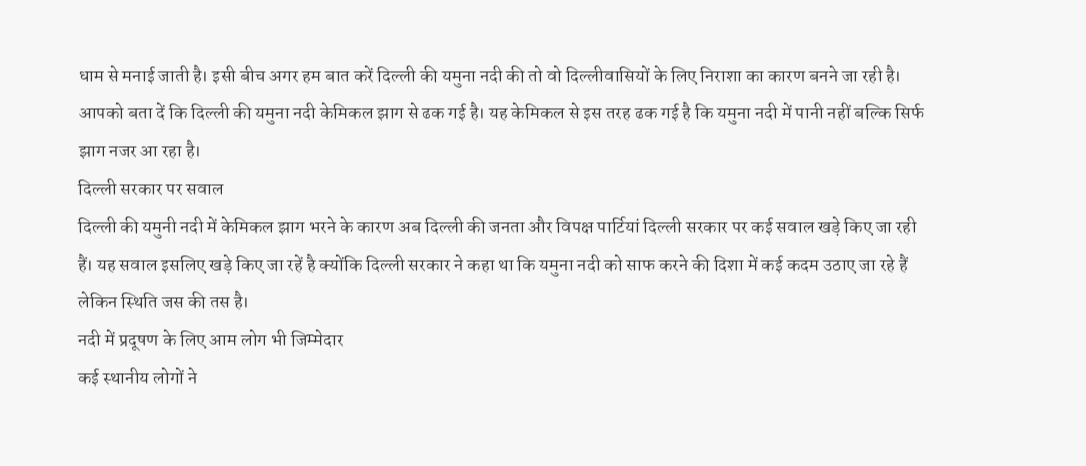धाम से मनाई जाती है। इसी बीच अगर हम बात करें दिल्ली की यमुना नदी की तो वो दिल्लीवासियों के लिए निराशा का कारण बनने जा रही है। आपको बता दें कि दिल्ली की यमुना नदी केमिकल झाग से ढक गई है। यह केमिकल से इस तरह ढक गई है कि यमुना नदी में पानी नहीं बल्कि सिर्फ झाग नजर आ रहा है।
दिल्ली सरकार पर सवाल
दिल्ली की यमुनी नदी में केमिकल झाग भरने के कारण अब दिल्ली की जनता और विपक्ष पार्टियां दिल्ली सरकार पर कई सवाल खड़े किए जा रही हैं। यह सवाल इसलिए खड़े किए जा रहें है क्योंकि दिल्ली सरकार ने कहा था कि यमुना नदी को साफ करने की दिशा में कई कदम उठाए जा रहे हैं लेकिन स्थिति जस की तस है।
नदी में प्रदूषण के लिए आम लोग भी जिम्मेदार
कई स्थानीय लोगों ने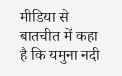मीडिया से बातचीत में कहा है कि यमुना नदी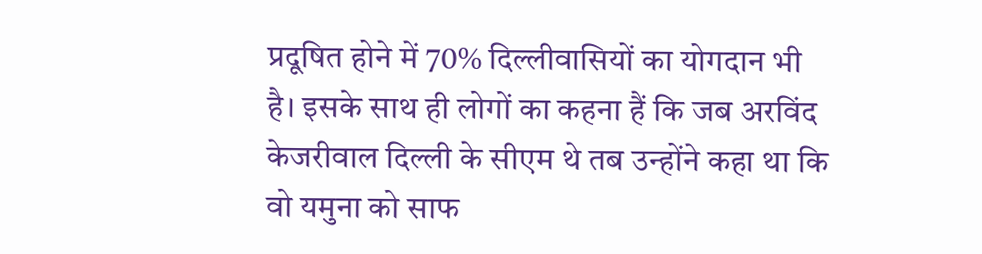प्रदूषित होने में 70% दिल्लीवासियों का योगदान भी है। इसके साथ ही लोगों का कहना हैं कि जब अरविंद केजरीवाल दिल्ली के सीएम थे तब उन्होंने कहा था कि वो यमुना को साफ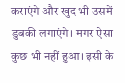कराएंगे और खुद भी उसमें डुबकी लगाएंगे। मगर ऐसा कुछ भी नहीं हुआ। इसी के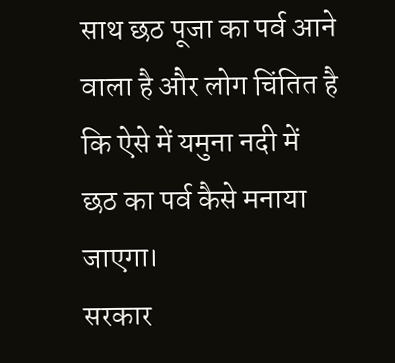साथ छठ पूजा का पर्व आने वाला है और लोग चिंतित है कि ऐसे में यमुना नदी में छठ का पर्व कैसे मनाया जाएगा।
सरकार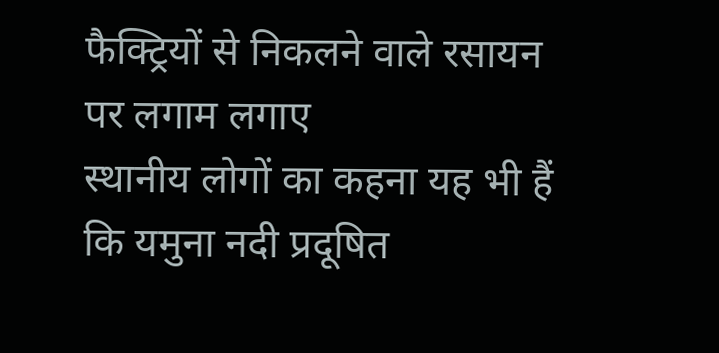फैक्ट्रियों से निकलने वाले रसायन पर लगाम लगाए
स्थानीय लोगों का कहना यह भी हैं कि यमुना नदी प्रदूषित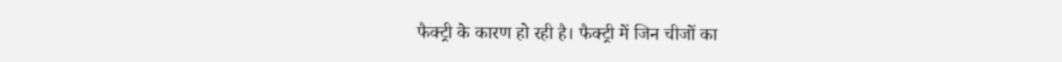फैक्ट्री के कारण हो रही है। फैक्ट्री में जिन चीजों का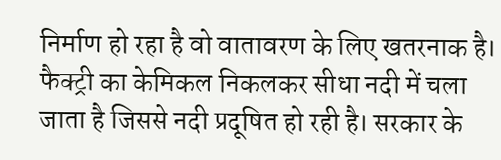निर्माण हो रहा है वो वातावरण के लिए खतरनाक है। फैक्ट्री का केमिकल निकलकर सीधा नदी में चला जाता है जिससे नदी प्रदूषित हो रही है। सरकार के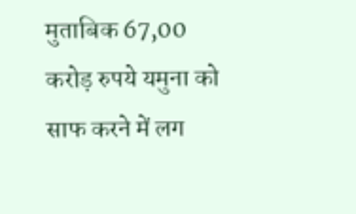मुताबिक 67,00 करोड़ रुपये यमुना को साफ करने में लग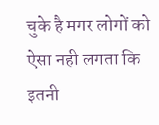चुके है मगर लोगों को ऐसा नही लगता कि इतनी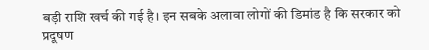बड़ी राशि खर्च की गई है। इन सबके अलावा लोगों की डिमांड है कि सरकार को प्रदूषण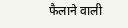फैलाने वाली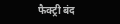फैक्ट्री बंद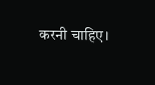करनी चाहिए।